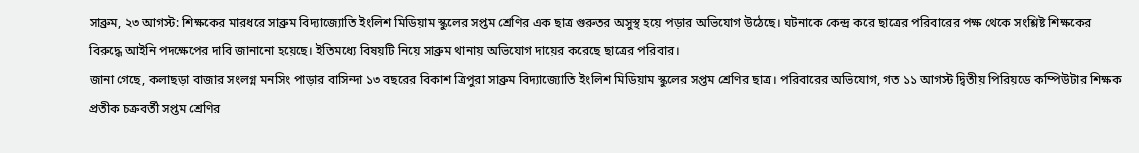সাব্রুম, ২৩ আগস্ট: শিক্ষকের মারধরে সাব্রুম বিদ্যাজ্যোতি ইংলিশ মিডিয়াম স্কুলের সপ্তম শ্রেণির এক ছাত্র গুরুতর অসুস্থ হয়ে পড়ার অভিযোগ উঠেছে। ঘটনাকে কেন্দ্র করে ছাত্রের পরিবারের পক্ষ থেকে সংশ্লিষ্ট শিক্ষকের বিরুদ্ধে আইনি পদক্ষেপের দাবি জানানো হয়েছে। ইতিমধ্যে বিষয়টি নিয়ে সাব্রুম থানায় অভিযোগ দায়ের করেছে ছাত্রের পরিবার।
জানা গেছে, কলাছড়া বাজার সংলগ্ন মনসিং পাড়ার বাসিন্দা ১৩ বছরের বিকাশ ত্রিপুরা সাব্রুম বিদ্যাজ্যোতি ইংলিশ মিডিয়াম স্কুলের সপ্তম শ্রেণির ছাত্র। পরিবারের অভিযোগ, গত ১১ আগস্ট দ্বিতীয় পিরিয়ডে কম্পিউটার শিক্ষক প্রতীক চক্রবর্তী সপ্তম শ্রেণির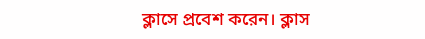ক্লাসে প্রবেশ করেন। ক্লাস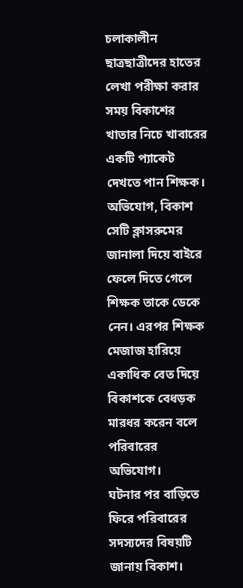চলাকালীন ছাত্রছাত্রীদের হাতের লেখা পরীক্ষা করার সময় বিকাশের খাতার নিচে খাবারের একটি প্যাকেট দেখতে পান শিক্ষক।
অভিযোগ, বিকাশ সেটি ক্লাসরুমের জানালা দিয়ে বাইরে ফেলে দিতে গেলে শিক্ষক তাকে ডেকে নেন। এরপর শিক্ষক মেজাজ হারিয়ে একাধিক বেত দিয়ে বিকাশকে বেধড়ক মারধর করেন বলে পরিবারের অভিযোগ।
ঘটনার পর বাড়িতে ফিরে পরিবারের সদস্যদের বিষয়টি জানায় বিকাশ।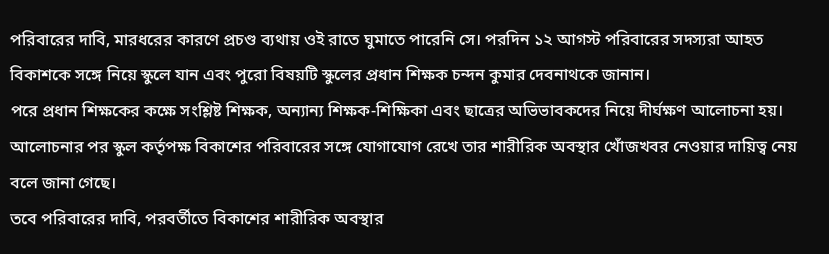পরিবারের দাবি, মারধরের কারণে প্রচণ্ড ব্যথায় ওই রাতে ঘুমাতে পারেনি সে। পরদিন ১২ আগস্ট পরিবারের সদস্যরা আহত বিকাশকে সঙ্গে নিয়ে স্কুলে যান এবং পুরো বিষয়টি স্কুলের প্রধান শিক্ষক চন্দন কুমার দেবনাথকে জানান।
পরে প্রধান শিক্ষকের কক্ষে সংশ্লিষ্ট শিক্ষক, অন্যান্য শিক্ষক-শিক্ষিকা এবং ছাত্রের অভিভাবকদের নিয়ে দীর্ঘক্ষণ আলোচনা হয়। আলোচনার পর স্কুল কর্তৃপক্ষ বিকাশের পরিবারের সঙ্গে যোগাযোগ রেখে তার শারীরিক অবস্থার খোঁজখবর নেওয়ার দায়িত্ব নেয় বলে জানা গেছে।
তবে পরিবারের দাবি, পরবর্তীতে বিকাশের শারীরিক অবস্থার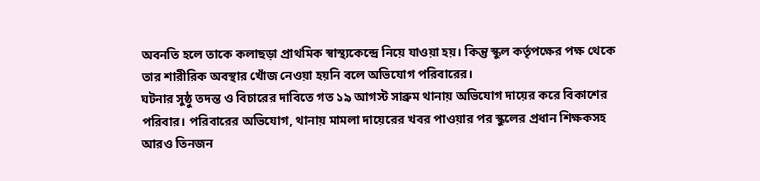অবনতি হলে তাকে কলাছড়া প্রাথমিক স্বাস্থ্যকেন্দ্রে নিয়ে যাওয়া হয়। কিন্তু স্কুল কর্তৃপক্ষের পক্ষ থেকে তার শারীরিক অবস্থার খোঁজ নেওয়া হয়নি বলে অভিযোগ পরিবারের।
ঘটনার সুষ্ঠু তদন্ত ও বিচারের দাবিতে গত ১৯ আগস্ট সাব্রুম থানায় অভিযোগ দায়ের করে বিকাশের পরিবার। পরিবারের অভিযোগ, থানায় মামলা দায়েরের খবর পাওয়ার পর স্কুলের প্রধান শিক্ষকসহ আরও তিনজন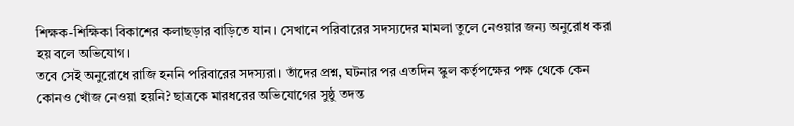শিক্ষক-শিক্ষিকা বিকাশের কলাছড়ার বাড়িতে যান। সেখানে পরিবারের সদস্যদের মামলা তুলে নেওয়ার জন্য অনুরোধ করা হয় বলে অভিযোগ।
তবে সেই অনুরোধে রাজি হননি পরিবারের সদস্যরা। তাঁদের প্রশ্ন, ঘটনার পর এতদিন স্কুল কর্তৃপক্ষের পক্ষ থেকে কেন কোনও খোঁজ নেওয়া হয়নি? ছাত্রকে মারধরের অভিযোগের সুষ্ঠু তদন্ত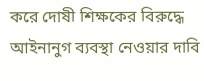করে দোষী শিক্ষকের বিরুদ্ধে আইনানুগ ব্যবস্থা নেওয়ার দাবি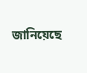জানিয়েছে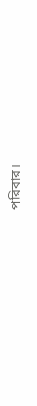পরিবার।